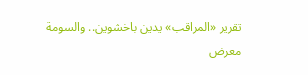تقرير «المراقب» يدين باخشوين.. والسومة معرض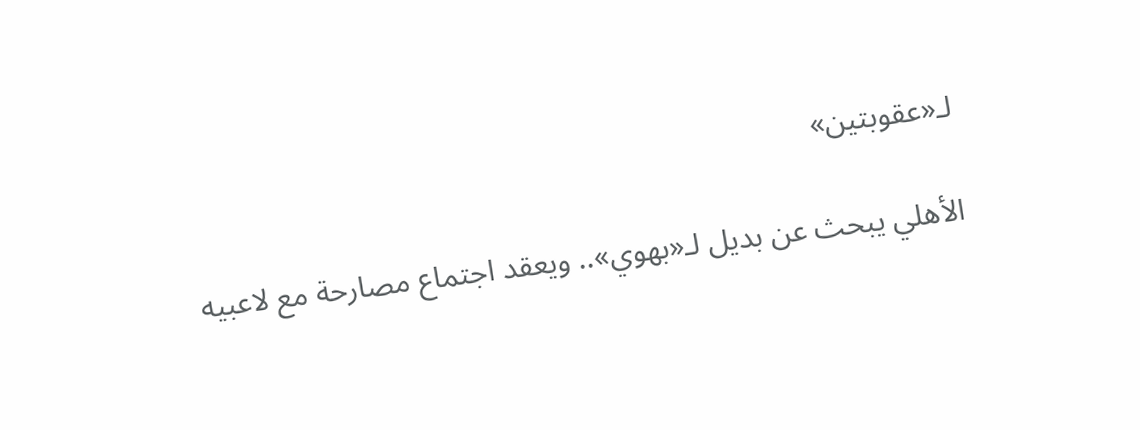لـ«عقوبتين»

الأهلي يبحث عن بديل لـ«بهوي».. ويعقد اجتماع مصارحة مع لاعبيه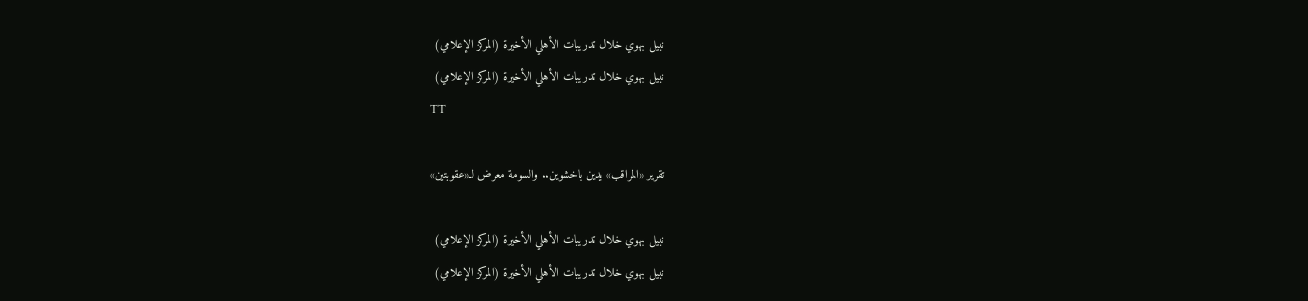نبيل بهوي خلال تدريبات الأهلي الأخيرة (المركز الإعلامي)
نبيل بهوي خلال تدريبات الأهلي الأخيرة (المركز الإعلامي)
TT

تقرير «المراقب» يدين باخشوين.. والسومة معرض لـ«عقوبتين»

نبيل بهوي خلال تدريبات الأهلي الأخيرة (المركز الإعلامي)
نبيل بهوي خلال تدريبات الأهلي الأخيرة (المركز الإعلامي)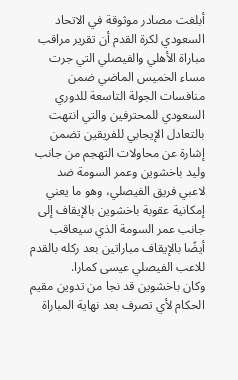أبلغت مصادر موثوقة في الاتحاد السعودي لكرة القدم أن تقرير مراقب مباراة الأهلي والفيصلي التي جرت مساء الخميس الماضي ضمن منافسات الجولة التاسعة للدوري السعودي للمحترفين والتي انتهت بالتعادل الإيجابي للفريقين تضمن إشارة عن محاولات التهجم من جانب وليد باخشوين وعمر السومة ضد لاعبي فريق الفيصلي، وهو ما يعني إمكانية عقوبة باخشوين بالإيقاف إلى جانب عمر السومة الذي سيعاقب أيضًا بالإيقاف مباراتين بعد ركله بالقدم للاعب الفيصلي عيسى كمارا.
وكان باخشوين قد نجا من تدوين مقيم الحكام لأي تصرف بعد نهاية المباراة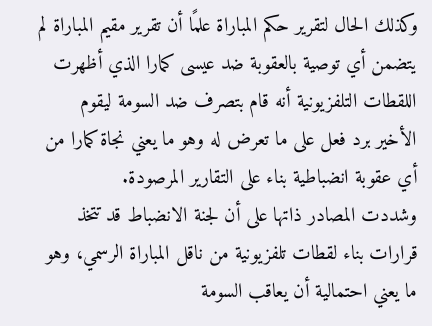وكذلك الحال لتقرير حكم المباراة علمًا أن تقرير مقيم المباراة لم يتضمن أي توصية بالعقوبة ضد عيسى كمارا الذي أظهرت اللقطات التلفزيونية أنه قام بتصرف ضد السومة ليقوم الأخير برد فعل على ما تعرض له وهو ما يعني نجاة كمارا من أي عقوبة انضباطية بناء على التقارير المرصودة.
وشددت المصادر ذاتها على أن لجنة الانضباط قد تتخذ قرارات بناء لقطات تلفزيونية من ناقل المباراة الرسمي، وهو ما يعني احتمالية أن يعاقب السومة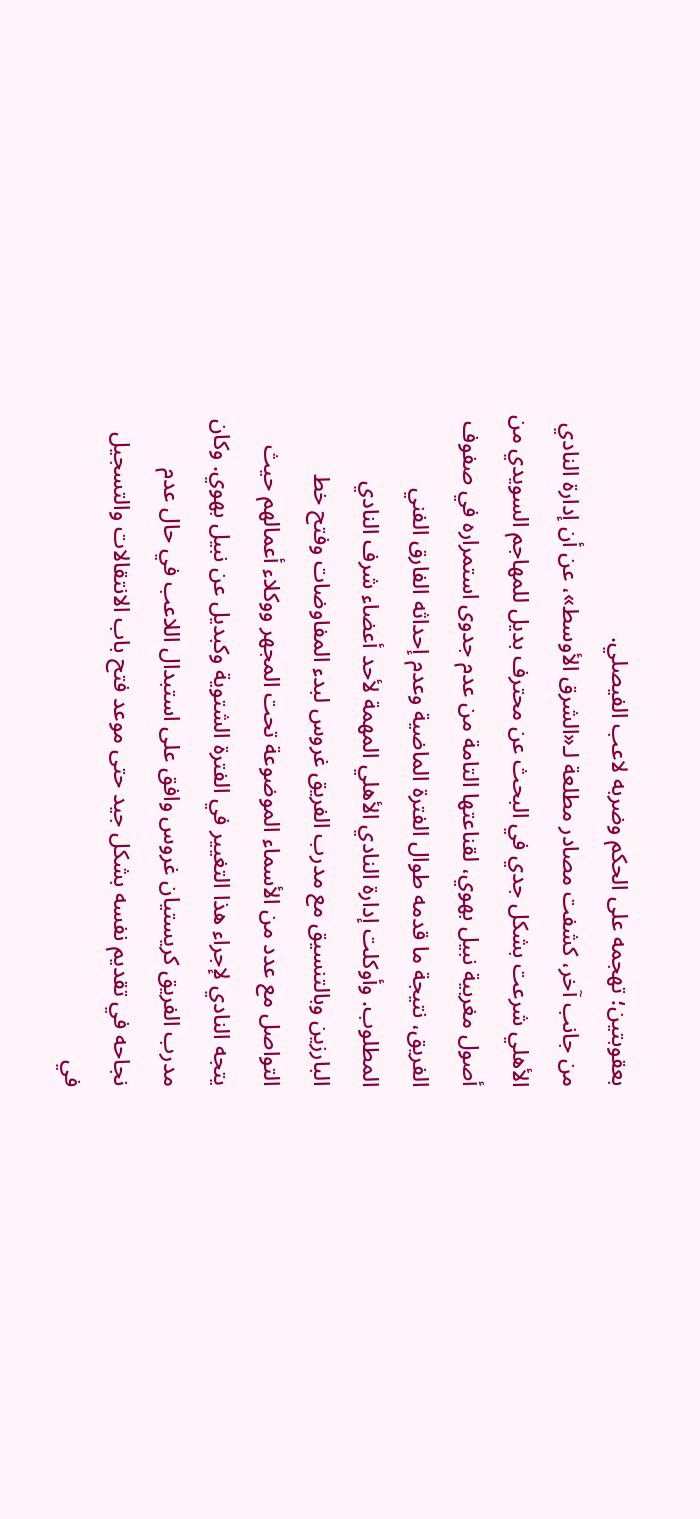بعقوبتين؛ تهجمه على الحكم وضربه لاعب الفيصلي.
من جانب آخر، كشفت مصادر مطلعة لـ«الشرق الأوسط»، عن أن إدارة النادي الأهلي شرعت بشكل جدي في البحث عن محترف بديل للمهاجم السويدي من أصول مغربية نبيل بهوي، لقناعتها التامة من عدم جدوى استمراره في صفوف الفريق، نتيجة ما قدمه طوال الفترة الماضية وعدم إحداثه الفارق الفني المطلوب. وأوكلت إدارة النادي الأهلي المهمة لأحد أعضاء شرف النادي البارزين وبالتنسيق مع مدرب الفريق غروس لبدء المفاوضات وفتح خط التواصل مع عدد من الأسماء الموضوعة تحت المجهر ووكلاء أعمالهم حيث يتجه النادي لإجراء هذا التغيير في الفترة الشتوية وكبديل عن نبيل بهوي. وكان مدرب الفريق كريستيان غروس وافق على استبدال اللاعب في حال عدم نجاحه في تقديم نفسه بشكل جيد حتى موعد فتح باب الانتقالات والتسجيل في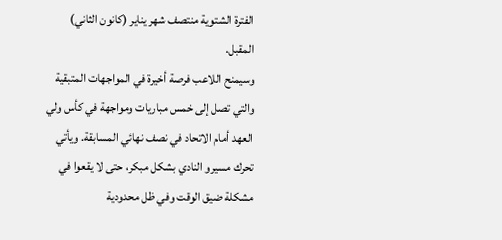الفترة الشتوية منتصف شهر يناير (كانون الثاني) المقبل.
وسيمنح اللاعب فرصة أخيرة في المواجهات المتبقية والتي تصل إلى خمس مباريات ومواجهة في كأس ولي العهد أمام الاتحاد في نصف نهائي المسابقة. ويأتي تحرك مسيرو النادي بشكل مبكر، حتى لا يقعوا في مشكلة ضيق الوقت وفي ظل محدودية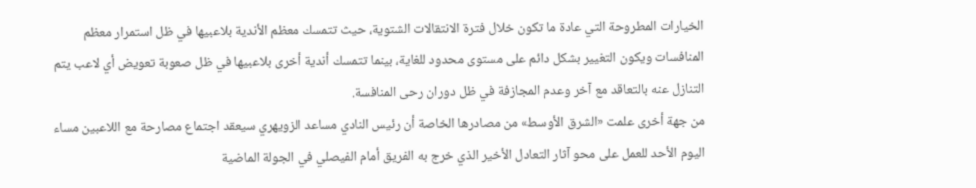الخيارات المطروحة التي عادة ما تكون خلال فترة الانتقالات الشتوية، حيث تتمسك معظم الأندية بلاعبيها في ظل استمرار معظم المنافسات ويكون التغيير بشكل دائم على مستوى محدود للغاية، بينما تتمسك أندية أخرى بلاعبيها في ظل صعوبة تعويض أي لاعب يتم التنازل عنه بالتعاقد مع آخر وعدم المجازفة في ظل دوران رحى المنافسة.
من جهة أخرى علمت «الشرق الأوسط» من مصادرها الخاصة أن رئيس النادي مساعد الزويهري سيعقد اجتماع مصارحة مع اللاعبين مساء اليوم الأحد للعمل على محو آثار التعادل الأخير الذي خرج به الفريق أمام الفيصلي في الجولة الماضية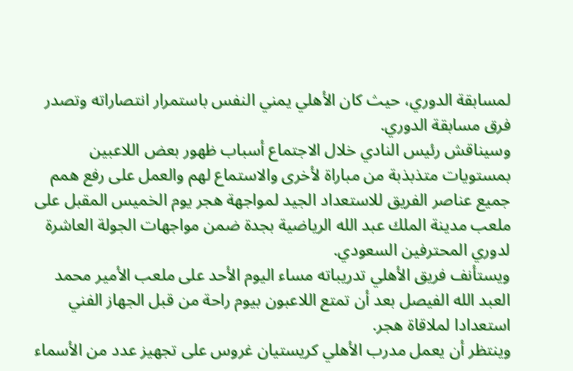لمسابقة الدوري، حيث كان الأهلي يمني النفس باستمرار انتصاراته وتصدر فرق مسابقة الدوري.
وسيناقش رئيس النادي خلال الاجتماع أسباب ظهور بعض اللاعبين بمستويات متذبذبة من مباراة لأخرى والاستماع لهم والعمل على رفع همم جميع عناصر الفريق للاستعداد الجيد لمواجهة هجر يوم الخميس المقبل على ملعب مدينة الملك عبد الله الرياضية بجدة ضمن مواجهات الجولة العاشرة لدوري المحترفين السعودي.
ويستأنف فريق الأهلي تدريباته مساء اليوم الأحد على ملعب الأمير محمد العبد الله الفيصل بعد أن تمتع اللاعبون بيوم راحة من قبل الجهاز الفني استعدادا لملاقاة هجر.
وينتظر أن يعمل مدرب الأهلي كريستيان غروس على تجهيز عدد من الأسماء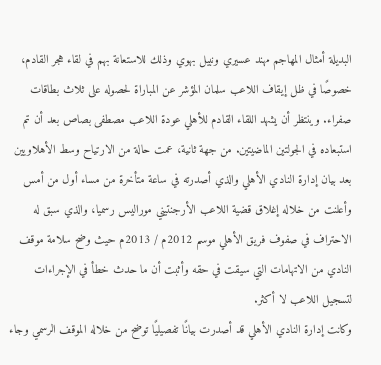البديلة أمثال المهاجم مهند عسيري ونبيل بهوي وذلك للاستعانة بهم في لقاء هجر القادم، خصوصًا في ظل إيقاف اللاعب سلمان المؤشر عن المباراة لحصوله على ثلاث بطاقات صفراء. وينتظر أن يشهد اللقاء القادم للأهلي عودة اللاعب مصطفى بصاص بعد أن تم استبعاده في الجولتين الماضيتين. من جهة ثانية، عمت حالة من الارتياح وسط الأهلاويين بعد بيان إدارة النادي الأهلي والذي أصدرته في ساعة متأخرة من مساء أول من أمس وأعلنت من خلاله إغلاق قضية اللاعب الأرجنتيني موراليس رسميا، والذي سبق له الاحتراف في صفوف فريق الأهلي موسم 2012م / 2013م حيث وضح سلامة موقف النادي من الاتهامات التي سيقت في حقه وأثبت أن ما حدث خطأ في الإجراءات لتسجيل اللاعب لا أكثر.
وكانت إدارة النادي الأهلي قد أصدرت بيانًا تفصيليًا توضح من خلاله الموقف الرسمي وجاء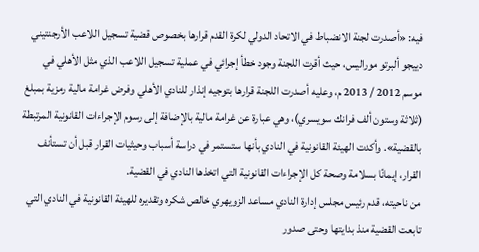فيه: «أصدرت لجنة الانضباط في الاتحاد الدولي لكرة القدم قرارها بخصوص قضية تسجيل اللاعب الأرجنتيني دييجو ألبرتو موراليس، حيث أقرت اللجنة وجود خطأ إجرائي في عملية تسجيل اللاعب الذي مثل الأهلي في موسم 2012 / 2013 م، وعليه أصدرت اللجنة قرارها بتوجيه إنذار للنادي الأهلي وفرض غرامة مالية رمزية بمبلغ (ثلاثة وستون ألف فرانك سويسري)، وهي عبارة عن غرامة مالية بالإضافة إلى رسوم الإجراءات القانونية المرتبطة بالقضية». وأكدت الهيئة القانونية في النادي بأنها ستستمر في دراسة أسباب وحيثيات القرار قبل أن تستأنف القرار، إيمانًا بسلامة وصحة كل الإجراءات القانونية التي اتخذها النادي في القضية.
من ناحيته، قدم رئيس مجلس إدارة النادي مساعد الزويهري خالص شكره وتقديره للهيئة القانونية في النادي التي تابعت القضية منذ بدايتها وحتى صدور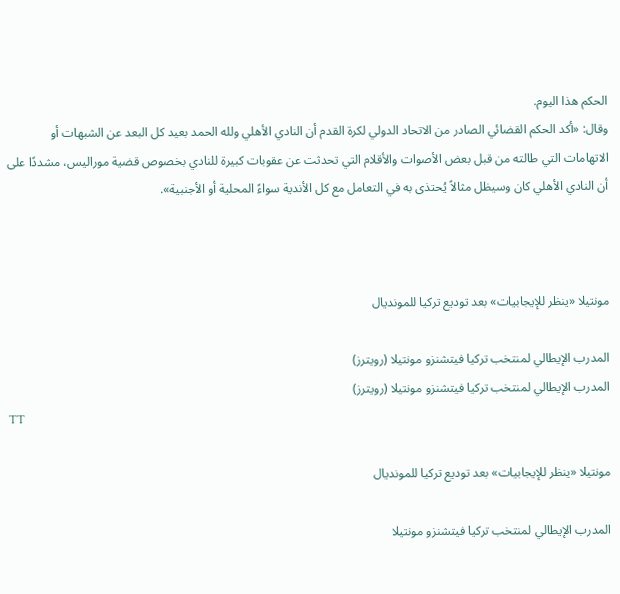الحكم هذا اليوم.
وقال: «أكد الحكم القضائي الصادر من الاتحاد الدولي لكرة القدم أن النادي الأهلي ولله الحمد بعيد كل البعد عن الشبهات أو الاتهامات التي طالته من قبل بعض الأصوات والأقلام التي تحدثت عن عقوبات كبيرة للنادي بخصوص قضية موراليس، مشددًا على أن النادي الأهلي كان وسيظل مثالاً يُحتذى به في التعامل مع كل الأندية سواءً المحلية أو الأجنبية».



مونتيلا «ينظر للإيجابيات» بعد توديع تركيا للمونديال

المدرب الإيطالي لمنتخب تركيا فيتشنزو مونتيلا (رويترز)
المدرب الإيطالي لمنتخب تركيا فيتشنزو مونتيلا (رويترز)
TT

مونتيلا «ينظر للإيجابيات» بعد توديع تركيا للمونديال

المدرب الإيطالي لمنتخب تركيا فيتشنزو مونتيلا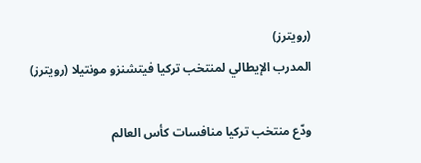(رويترز)
المدرب الإيطالي لمنتخب تركيا فيتشنزو مونتيلا (رويترز)

ودّع منتخب تركيا منافسات كأس العالم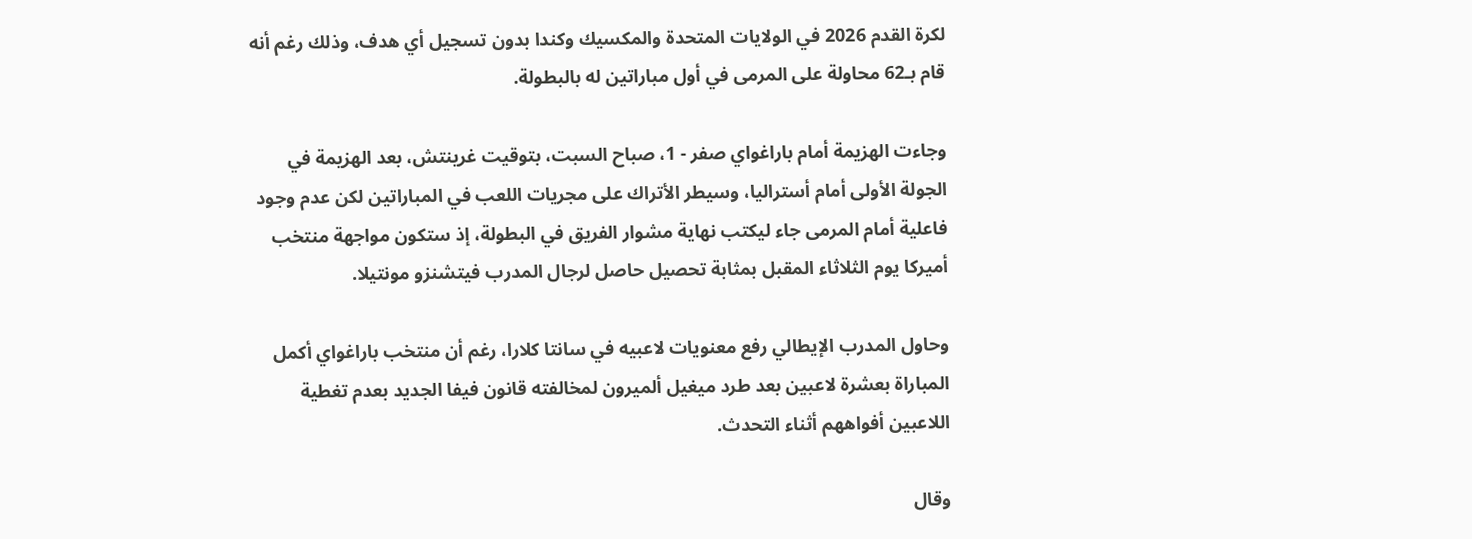لكرة القدم 2026 في الولايات المتحدة والمكسيك وكندا بدون تسجيل أي هدف، وذلك رغم أنه قام بـ62 محاولة على المرمى في أول مباراتين له بالبطولة.

وجاءت الهزيمة أمام باراغواي صفر - 1، صباح السبت، بتوقيت غرينتش، بعد الهزيمة في الجولة الأولى أمام أستراليا، وسيطر الأتراك على مجريات اللعب في المباراتين لكن عدم وجود فاعلية أمام المرمى جاء ليكتب نهاية مشوار الفريق في البطولة، إذ ستكون مواجهة منتخب أميركا يوم الثلاثاء المقبل بمثابة تحصيل حاصل لرجال المدرب فيتشنزو مونتيلا.

وحاول المدرب الإيطالي رفع معنويات لاعبيه في سانتا كلارا، رغم أن منتخب باراغواي أكمل المباراة بعشرة لاعبين بعد طرد ميغيل ألميرون لمخالفته قانون فيفا الجديد بعدم تغطية اللاعبين أفواههم أثناء التحدث.

وقال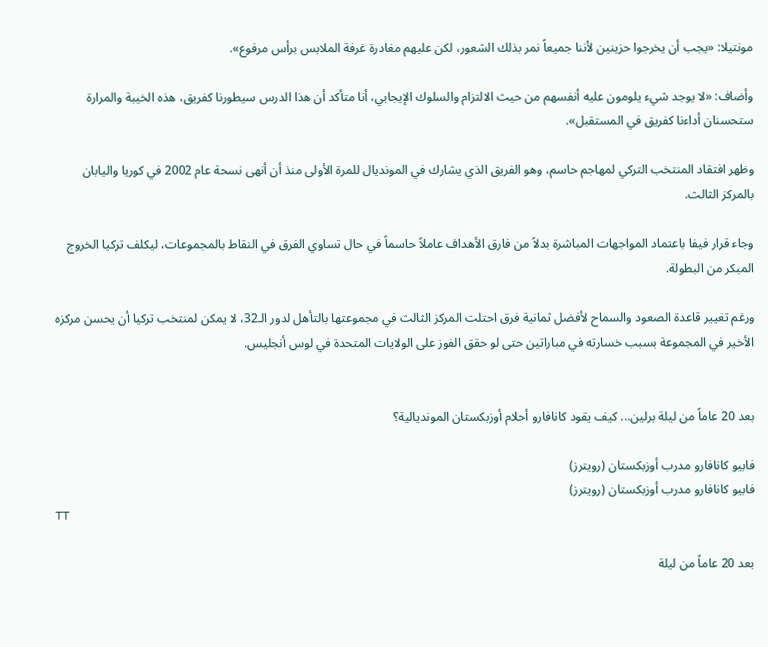مونتيلا: «يجب أن يخرجوا حزينين لأننا جميعاً نمر بذلك الشعور، لكن عليهم مغادرة غرفة الملابس برأس مرفوع».

وأضاف: «لا يوجد شيء يلومون عليه أنفسهم من حيث الالتزام والسلوك الإيجابي، أنا متأكد أن هذا الدرس سيطورنا كفريق، هذه الخيبة والمرارة ستحسنان أداءنا كفريق في المستقبل».

وظهر افتقاد المنتخب التركي لمهاجم حاسم، وهو الفريق الذي يشارك في المونديال للمرة الأولى منذ أن أنهى نسحة عام 2002 في كوريا واليابان بالمركز الثالث.

وجاء قرار فيفا باعتماد المواجهات المباشرة بدلاً من فارق الأهداف عاملاً حاسماً في حال تساوي الفرق في النقاط بالمجموعات، ليكلف تركيا الخروج المبكر من البطولة.

ورغم تغيير قاعدة الصعود والسماح لأفضل ثمانية فرق احتلت المركز الثالث في مجموعتها بالتأهل لدور الـ32، لا يمكن لمنتخب تركيا أن يحسن مركزه الأخير في المجموعة بسبب خسارته في مباراتين حتى لو حقق الفوز على الولايات المتحدة في لوس أنجليس.


بعد 20 عاماً من ليلة برلين... كيف يقود كانافارو أحلام أوزبكستان المونديالية؟

فابيو كانافارو مدرب أوزبكستان (رويترز)
فابيو كانافارو مدرب أوزبكستان (رويترز)
TT

بعد 20 عاماً من ليلة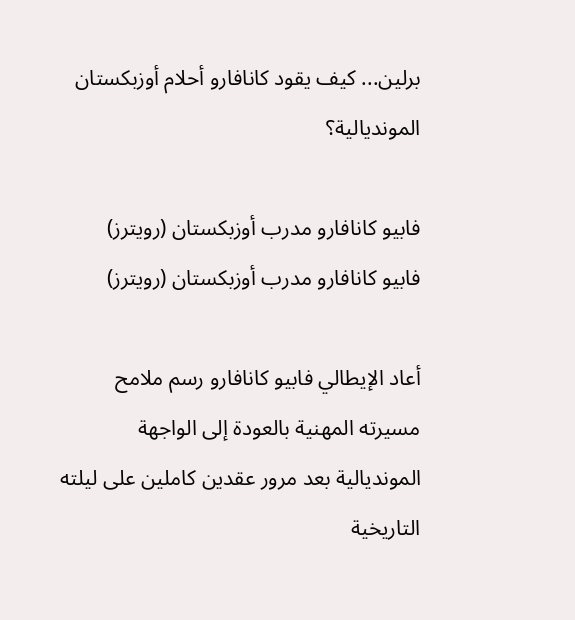برلين... كيف يقود كانافارو أحلام أوزبكستان المونديالية؟

فابيو كانافارو مدرب أوزبكستان (رويترز)
فابيو كانافارو مدرب أوزبكستان (رويترز)

أعاد الإيطالي فابيو كانافارو رسم ملامح مسيرته المهنية بالعودة إلى الواجهة المونديالية بعد مرور عقدين كاملين على ليلته التاريخية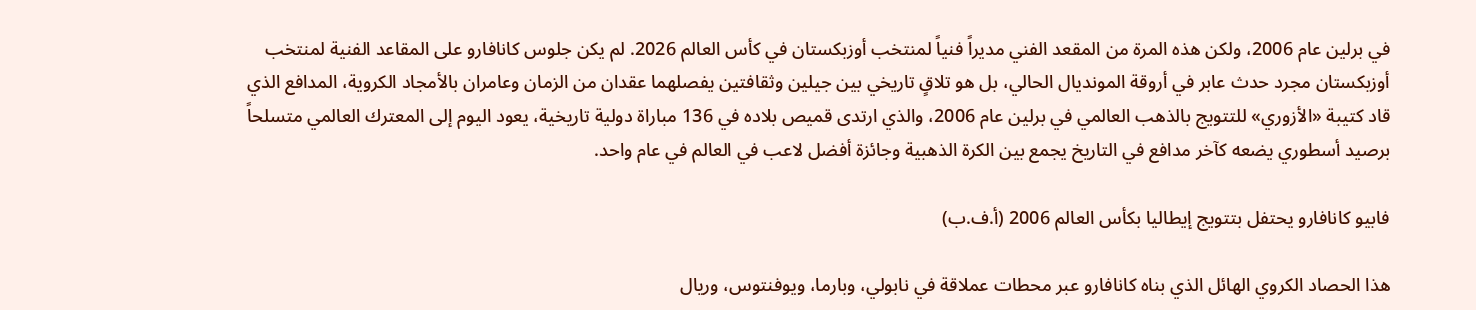في برلين عام 2006، ولكن هذه المرة من المقعد الفني مديراً فنياً لمنتخب أوزبكستان في كأس العالم 2026. لم يكن جلوس كانافارو على المقاعد الفنية لمنتخب أوزبكستان مجرد حدث عابر في أروقة المونديال الحالي، بل هو تلاقٍ تاريخي بين جيلين وثقافتين يفصلهما عقدان من الزمان وعامران بالأمجاد الكروية، المدافع الذي قاد كتيبة «الأزوري» للتتويج بالذهب العالمي في برلين عام 2006، والذي ارتدى قميص بلاده في 136 مباراة دولية تاريخية، يعود اليوم إلى المعترك العالمي متسلحاً برصيد أسطوري يضعه كآخر مدافع في التاريخ يجمع بين الكرة الذهبية وجائزة أفضل لاعب في العالم في عام واحد.

فابيو كانافارو يحتفل بتتويج إيطاليا بكأس العالم 2006 (أ.ف.ب)

هذا الحصاد الكروي الهائل الذي بناه كانافارو عبر محطات عملاقة في نابولي، وبارما، ويوفنتوس، وريال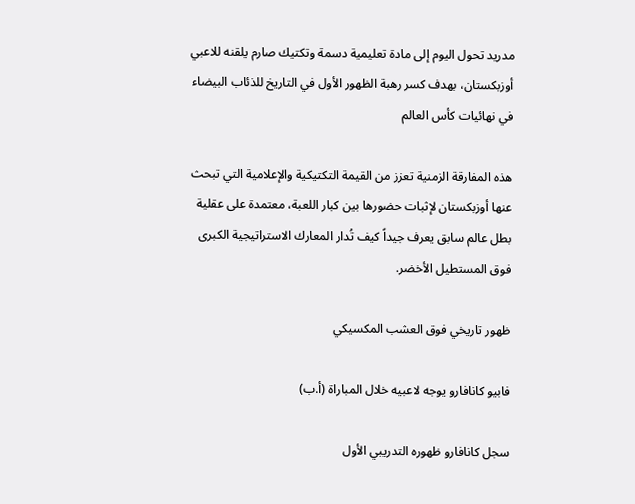مدريد تحول اليوم إلى مادة تعليمية دسمة وتكتيك صارم يلقنه للاعبي أوزبكستان، بهدف كسر رهبة الظهور الأول في التاريخ للذئاب البيضاء في نهائيات كأس العالم

هذه المفارقة الزمنية تعزز من القيمة التكتيكية والإعلامية التي تبحث عنها أوزبكستان لإثبات حضورها بين كبار اللعبة، معتمدة على عقلية بطل عالم سابق يعرف جيداً كيف تُدار المعارك الاستراتيجية الكبرى فوق المستطيل الأخضر.

ظهور تاريخي فوق العشب المكسيكي

فابيو كانافارو يوجه لاعبيه خلال المباراة (أ.ب)

سجل كانافارو ظهوره التدريبي الأول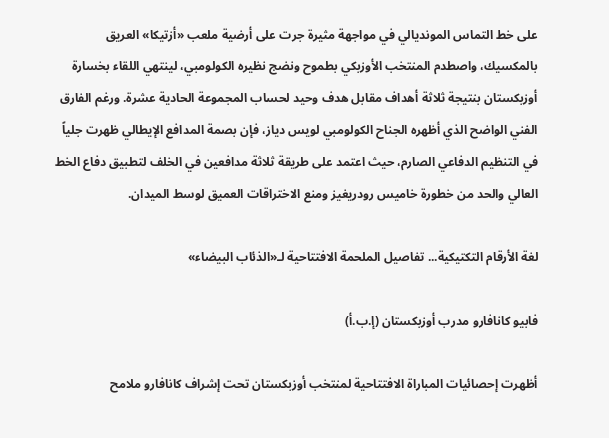على خط التماس المونديالي في مواجهة مثيرة جرت على أرضية ملعب «أزتيكا» العريق بالمكسيك، واصطدم المنتخب الأوزبكي بطموح ونضج نظيره الكولومبي، لينتهي اللقاء بخسارة أوزبكستان بنتيجة ثلاثة أهداف مقابل هدف وحيد لحساب المجموعة الحادية عشرة. ورغم الفارق الفني الواضح الذي أظهره الجناح الكولومبي لويس دياز، فإن بصمة المدافع الإيطالي ظهرت جلياً في التنظيم الدفاعي الصارم، حيث اعتمد على طريقة ثلاثة مدافعين في الخلف لتطبيق دفاع الخط العالي والحد من خطورة خاميس رودريغيز ومنع الاختراقات العميق لوسط الميدان.

لغة الأرقام التكتيكية... تفاصيل الملحمة الافتتاحية لـ«الذئاب البيضاء»

فابيو كانافارو مدرب أوزبكستان (إ.ب.أ)

أظهرت إحصائيات المباراة الافتتاحية لمنتخب أوزبكستان تحت إشراف كانافارو ملامح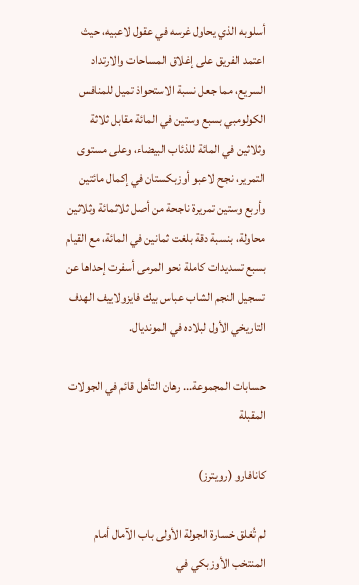أسلوبه الذي يحاول غرسه في عقول لاعبيه، حيث اعتمد الفريق على إغلاق المساحات والارتداد السريع، مما جعل نسبة الاستحواذ تميل للمنافس الكولومبي بسبع وستين في المائة مقابل ثلاثة وثلاثين في المائة للذئاب البيضاء، وعلى مستوى التمرير، نجح لاعبو أوزبكستان في إكمال مائتين وأربع وستين تمريرة ناجحة من أصل ثلاثمائة وثلاثين محاولة، بنسبة دقة بلغت ثمانين في المائة، مع القيام بسبع تسديدات كاملة نحو المرمى أسفرت إحداها عن تسجيل النجم الشاب عباس بيك فايزولاييف الهدف التاريخي الأول لبلاده في المونديال.

حسابات المجموعة... رهان التأهل قائم في الجولات المقبلة

كانافارو (رويترز)

لم تُغلق خسارة الجولة الأولى باب الآمال أمام المنتخب الأوزبكي في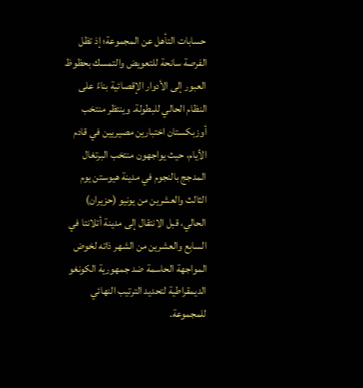حسابات التأهل عن المجموعة؛ إذ تظل الفرصة سانحة للتعويض والتمسك بحظوظ العبور إلى الأدوار الإقصائية بناءً على النظام الحالي للبطولة. وينتظر منتخب أوزبكستان اختبارين مصيريين في قادم الأيام، حيث يواجهون منتخب البرتغال المدجج بالنجوم في مدينة هيوستن يوم الثالث والعشرين من يونيو (حزيران) الحالي، قبل الانتقال إلى مدينة أتلانتا في السابع والعشرين من الشهر ذاته لخوض المواجهة الحاسمة ضد جمهورية الكونغو الديمقراطية لتحديد الترتيب النهائي للمجموعة.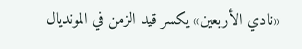«نادي الأربعين» يكسر قيد الزمن في المونديال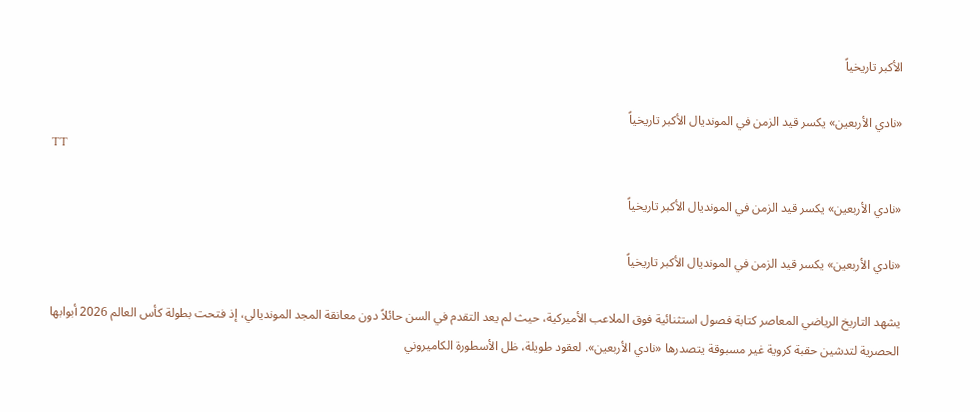الأكبر تاريخياً

«نادي الأربعين» يكسر قيد الزمن في المونديال الأكبر تاريخياً
TT

«نادي الأربعين» يكسر قيد الزمن في المونديال الأكبر تاريخياً

«نادي الأربعين» يكسر قيد الزمن في المونديال الأكبر تاريخياً

يشهد التاريخ الرياضي المعاصر كتابة فصول استثنائية فوق الملاعب الأميركية، حيث لم يعد التقدم في السن حائلاً دون معانقة المجد المونديالي، إذ فتحت بطولة كأس العالم 2026 أبوابها الحصرية لتدشين حقبة كروية غير مسبوقة يتصدرها «نادي الأربعين». لعقود طويلة، ظل الأسطورة الكاميروني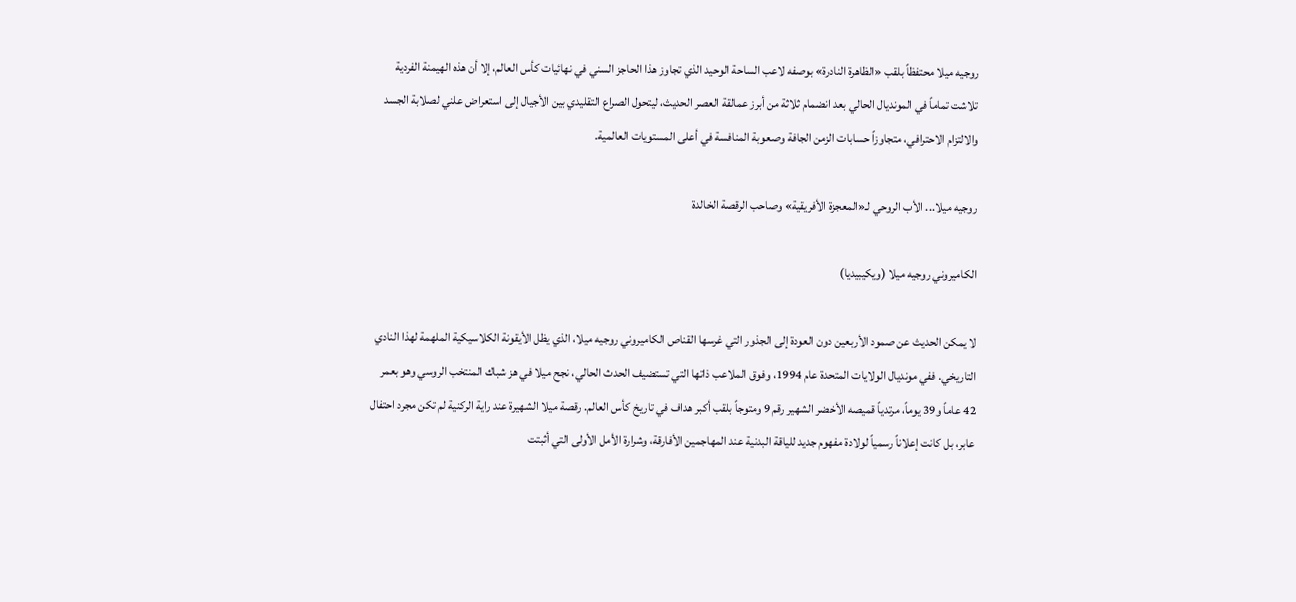روجيه ميلا محتفظاً بلقب «الظاهرة النادرة» بوصفه لاعب الساحة الوحيد الذي تجاوز هذا الحاجز السني في نهائيات كأس العالم، إلا أن هذه الهيمنة الفردية تلاشت تماماً في المونديال الحالي بعد انضمام ثلاثة من أبرز عمالقة العصر الحديث، ليتحول الصراع التقليدي بين الأجيال إلى استعراض علني لصلابة الجسد والالتزام الاحترافي، متجاوزاً حسابات الزمن الجافة وصعوبة المنافسة في أعلى المستويات العالمية.

روجيه ميلا... الأب الروحي لـ«المعجزة الأفريقية» وصاحب الرقصة الخالدة

الكاميروني روجيه ميلا (ويكيبيديا)

لا يمكن الحديث عن صمود الأربعين دون العودة إلى الجذور التي غرسها القناص الكاميروني روجيه ميلا، الذي يظل الأيقونة الكلاسيكية الملهمة لهذا النادي التاريخي. ففي مونديال الولايات المتحدة عام 1994، وفوق الملاعب ذاتها التي تستضيف الحدث الحالي، نجح ميلا في هز شباك المنتخب الروسي وهو بعمر 42 عاماً و39 يوماً، مرتدياً قميصه الأخضر الشهير رقم 9 ومتوجاً بلقب أكبر هداف في تاريخ كأس العالم. رقصة ميلا الشهيرة عند راية الركنية لم تكن مجرد احتفال عابر، بل كانت إعلاناً رسمياً لولادة مفهوم جديد للياقة البدنية عند المهاجمين الأفارقة، وشرارة الأمل الأولى التي أثبتت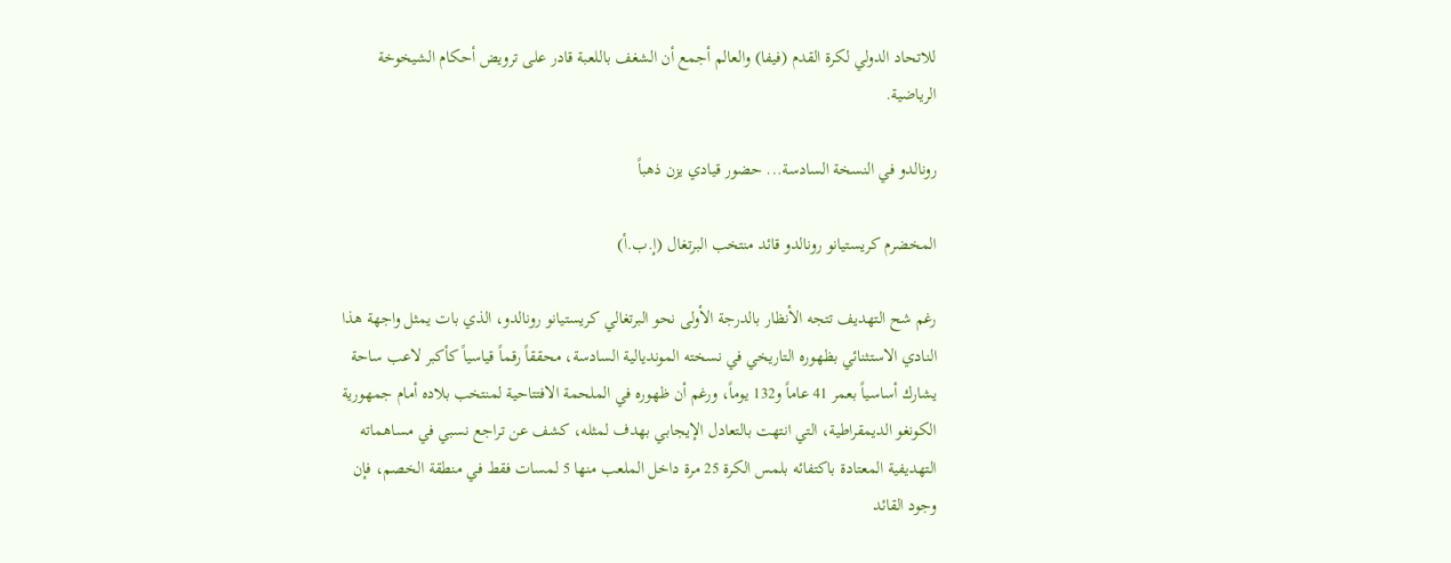للاتحاد الدولي لكرة القدم (فيفا) والعالم أجمع أن الشغف باللعبة قادر على ترويض أحكام الشيخوخة الرياضية.

رونالدو في النسخة السادسة... حضور قيادي يزن ذهباً

المخضرم كريستيانو رونالدو قائد منتخب البرتغال (إ.ب.أ)

رغم شح التهديف تتجه الأنظار بالدرجة الأولى نحو البرتغالي كريستيانو رونالدو، الذي بات يمثل واجهة هذا النادي الاستثنائي بظهوره التاريخي في نسخته المونديالية السادسة، محققاً رقماً قياسياً كأكبر لاعب ساحة يشارك أساسياً بعمر 41 عاماً و132 يوماً، ورغم أن ظهوره في الملحمة الافتتاحية لمنتخب بلاده أمام جمهورية الكونغو الديمقراطية، التي انتهت بالتعادل الإيجابي بهدف لمثله، كشف عن تراجع نسبي في مساهماته التهديفية المعتادة باكتفائه بلمس الكرة 25 مرة داخل الملعب منها 5 لمسات فقط في منطقة الخصم، فإن وجود القائد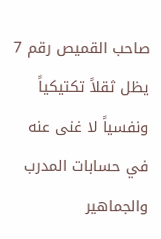صاحب القميص رقم 7 يظل ثقلاً تكتيكياً ونفسياً لا غنى عنه في حسابات المدرب والجماهير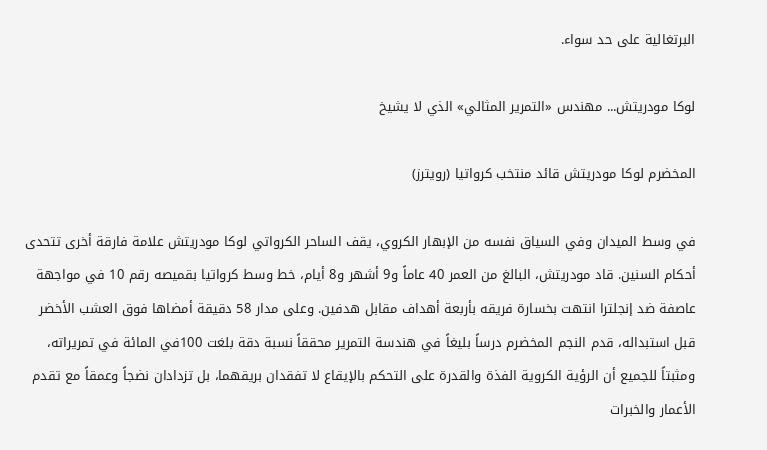البرتغالية على حد سواء.

لوكا مودريتش... مهندس «التمرير المثالي» الذي لا يشيخ

المخضرم لوكا مودريتش قائد منتخب كرواتيا (رويترز)

في وسط الميدان وفي السياق نفسه من الإبهار الكروي، يقف الساحر الكرواتي لوكا مودريتش علامة فارقة أخرى تتحدى أحكام السنين. قاد مودريتش، البالغ من العمر 40 عاماً و9 أشهر و8 أيام، خط وسط كرواتيا بقميصه رقم 10 في مواجهة عاصفة ضد إنجلترا انتهت بخسارة فريقه بأربعة أهداف مقابل هدفين. وعلى مدار 58 دقيقة أمضاها فوق العشب الأخضر قبل استبداله، قدم النجم المخضرم درساً بليغاً في هندسة التمرير محققاً نسبة دقة بلغت 100في المائة في تمريراته، ومثبتاً للجميع أن الرؤية الكروية الفذة والقدرة على التحكم بالإيقاع لا تفقدان بريقهما، بل تزدادان نضجاً وعمقاً مع تقدم الأعمار والخبرات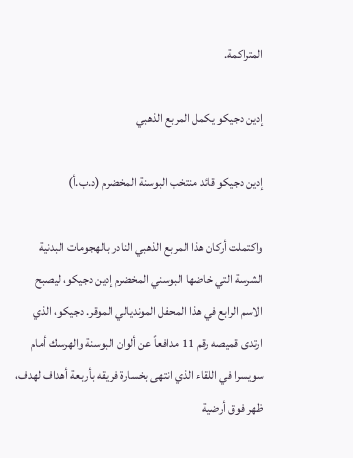المتراكمة.

إدين دجيكو يكمل المربع الذهبي

إدين دجيكو قائد منتخب البوسنة المخضرم (د.ب.أ)

واكتملت أركان هذا المربع الذهبي النادر بالهجومات البدنية الشرسة التي خاضها البوسني المخضرم إدين دجيكو، ليصبح الاسم الرابع في هذا المحفل المونديالي الموقر. دجيكو، الذي ارتدى قميصه رقم 11 مدافعاً عن ألوان البوسنة والهرسك أمام سويسرا في اللقاء الذي انتهى بخسارة فريقه بأربعة أهداف لهدف، ظهر فوق أرضية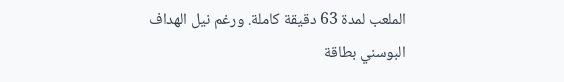الملعب لمدة 63 دقيقة كاملة. ورغم نيل الهداف البوسني بطاقة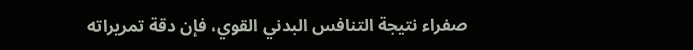صفراء نتيجة التنافس البدني القوي، فإن دقة تمريراته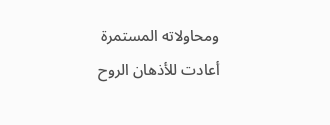ومحاولاته المستمرة أعادت للأذهان الروح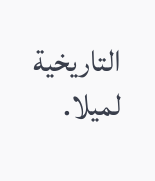التاريخية لميلا.